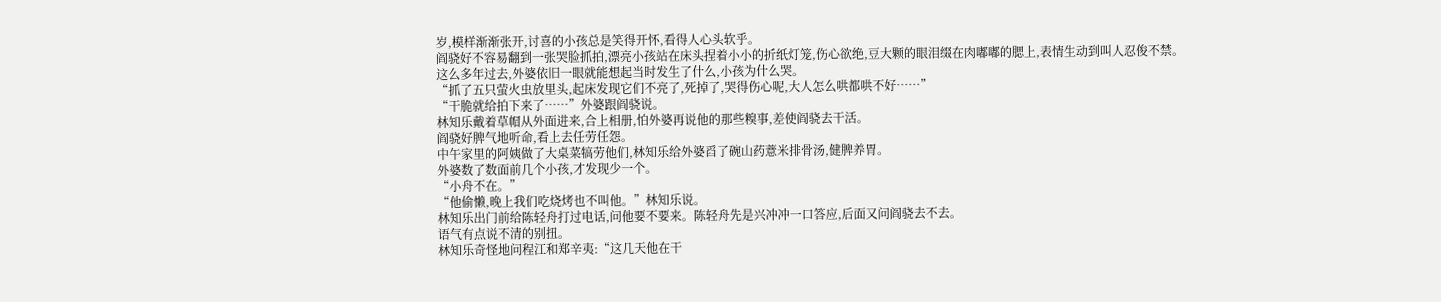岁,模样渐渐张开,讨喜的小孩总是笑得开怀,看得人心头软乎。
阎骁好不容易翻到一张哭脸抓拍,漂亮小孩站在床头捏着小小的折纸灯笼,伤心欲绝,豆大颗的眼泪缀在肉嘟嘟的腮上,表情生动到叫人忍俊不禁。
这么多年过去,外婆依旧一眼就能想起当时发生了什么,小孩为什么哭。
“抓了五只萤火虫放里头,起床发现它们不亮了,死掉了,哭得伤心呢,大人怎么哄都哄不好……”
“干脆就给拍下来了……”外婆跟阎骁说。
林知乐戴着草帽从外面进来,合上相册,怕外婆再说他的那些糗事,差使阎骁去干活。
阎骁好脾气地听命,看上去任劳任怨。
中午家里的阿姨做了大桌菜犒劳他们,林知乐给外婆舀了碗山药薏米排骨汤,健脾养胃。
外婆数了数面前几个小孩,才发现少一个。
“小舟不在。”
“他偷懒,晚上我们吃烧烤也不叫他。”林知乐说。
林知乐出门前给陈轻舟打过电话,问他要不要来。陈轻舟先是兴冲冲一口答应,后面又问阎骁去不去。
语气有点说不清的别扭。
林知乐奇怪地问程江和郑辛夷:“这几天他在干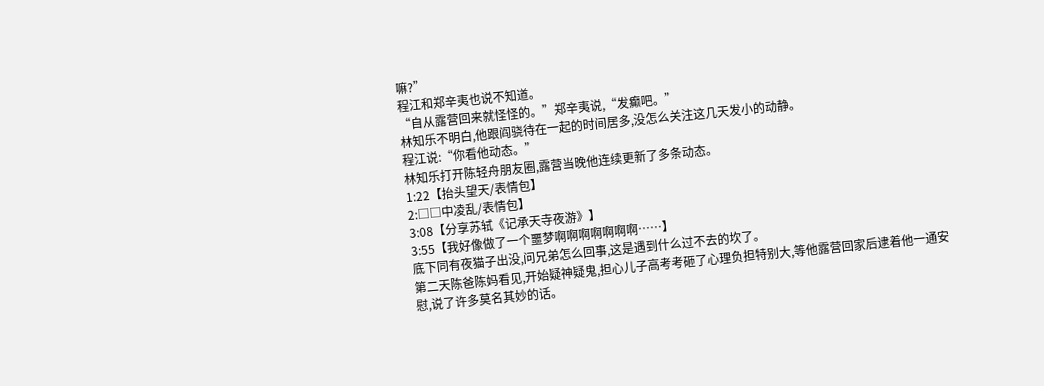嘛?”
程江和郑辛夷也说不知道。
“自从露营回来就怪怪的。”郑辛夷说,“发癫吧。”
林知乐不明白,他跟阎骁待在一起的时间居多,没怎么关注这几天发小的动静。
程江说:“你看他动态。”
林知乐打开陈轻舟朋友圈,露营当晚他连续更新了多条动态。
1:22【抬头望天/表情包】
2:□□中凌乱/表情包】
3:08【分享苏轼《记承天寺夜游》】
3:55【我好像做了一个噩梦啊啊啊啊啊啊啊……】
底下同有夜猫子出没,问兄弟怎么回事,这是遇到什么过不去的坎了。
第二天陈爸陈妈看见,开始疑神疑鬼,担心儿子高考考砸了心理负担特别大,等他露营回家后逮着他一通安慰,说了许多莫名其妙的话。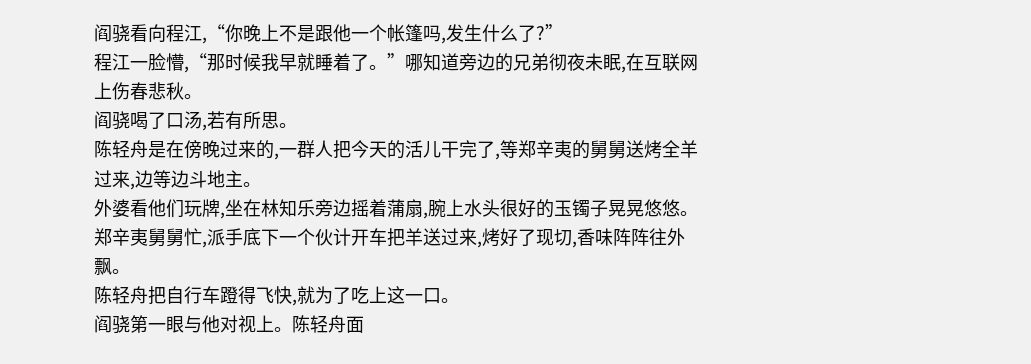阎骁看向程江,“你晚上不是跟他一个帐篷吗,发生什么了?”
程江一脸懵,“那时候我早就睡着了。”哪知道旁边的兄弟彻夜未眠,在互联网上伤春悲秋。
阎骁喝了口汤,若有所思。
陈轻舟是在傍晚过来的,一群人把今天的活儿干完了,等郑辛夷的舅舅送烤全羊过来,边等边斗地主。
外婆看他们玩牌,坐在林知乐旁边摇着蒲扇,腕上水头很好的玉镯子晃晃悠悠。
郑辛夷舅舅忙,派手底下一个伙计开车把羊送过来,烤好了现切,香味阵阵往外飘。
陈轻舟把自行车蹬得飞快,就为了吃上这一口。
阎骁第一眼与他对视上。陈轻舟面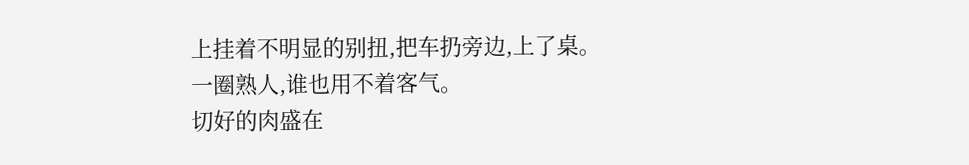上挂着不明显的别扭,把车扔旁边,上了桌。
一圈熟人,谁也用不着客气。
切好的肉盛在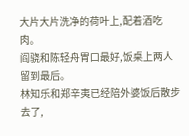大片大片洗净的荷叶上,配着酒吃肉。
阎骁和陈轻舟胃口最好,饭桌上两人留到最后。
林知乐和郑辛夷已经陪外婆饭后散步去了,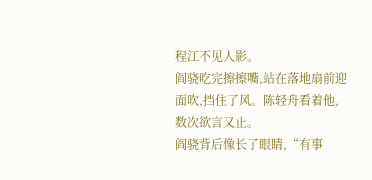程江不见人影。
阎骁吃完擦擦嘴,站在落地扇前迎面吹,挡住了风。陈轻舟看着他,数次欲言又止。
阎骁背后像长了眼睛,“有事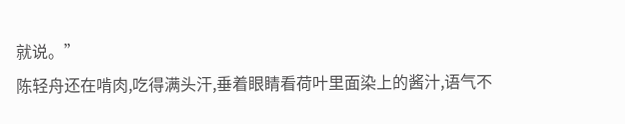就说。”
陈轻舟还在啃肉,吃得满头汗,垂着眼睛看荷叶里面染上的酱汁,语气不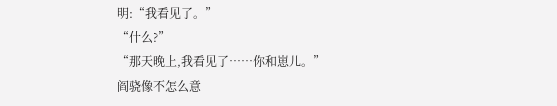明:“我看见了。”
“什么?”
“那天晚上,我看见了……你和崽儿。”
阎骁像不怎么意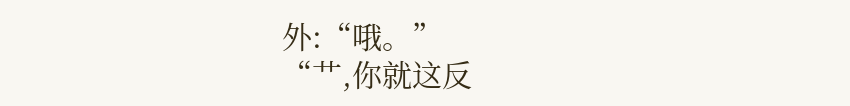外:“哦。”
“艹,你就这反